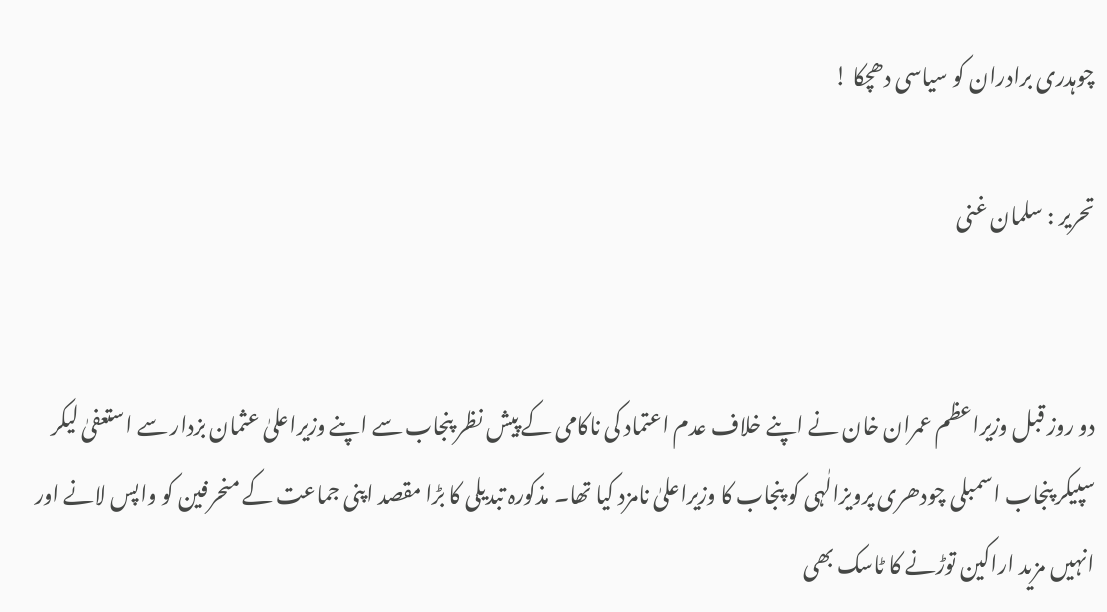چوہدری برادران کو سیاسی دھچکا !

تحریر : سلمان غنی


دو روز قبل وزیراعظم عمران خان نے اپنے خلاف عدم اعتماد کی ناکامی کے پیش نظر پنجاب سے اپنے وزیراعلیٰ عثمان بزدار سے استعفیٰ لیکر سپیکر پنجاب اسمبلی چودھری پرویزالٰہی کو پنجاب کا وزیراعلیٰ نامزد کیا تھا۔ مذکورہ تبدیلی کا بڑا مقصد اپنی جماعت کے منحرفین کو واپس لانے اور انہیں مزید اراکین توڑنے کا ٹاسک بھی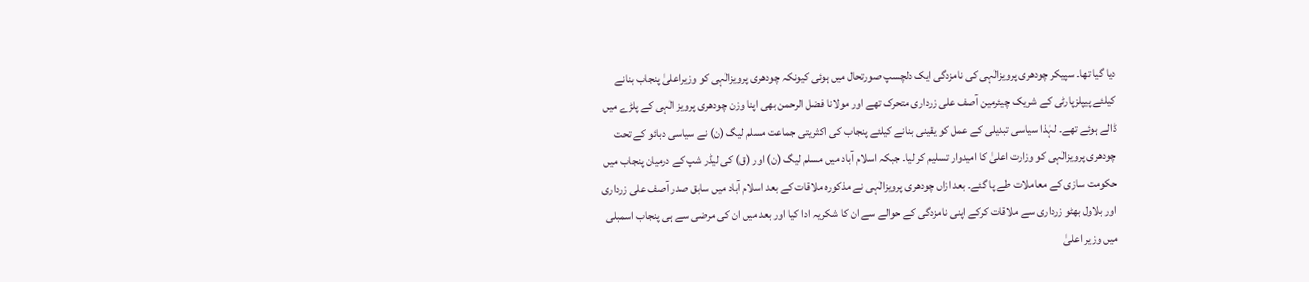دیا گیا تھا۔ سپیکر چودھری پرویزالٰہی کی نامزدگی ایک دلچسپ صورتحال میں ہوئی کیونکہ چودھری پرویزالٰہی کو وزیراعلیٰ پنجاب بنانے کیلئے پیپلزپارٹی کے شریک چیئرمین آصف علی زرداری متحرک تھے اور مولانا فضل الرحمن بھی اپنا وزن چودھری پرویز الٰہی کے پلڑے میں ڈالے ہوئے تھے۔ لہٰذا سیاسی تبدیلی کے عمل کو یقینی بنانے کیلئے پنجاب کی اکثریتی جماعت مسلم لیگ (ن) نے سیاسی دبائو کے تحت چودھری پرویزالٰہی کو وزارت اعلیٰ کا امیدوار تسلیم کر لیا۔ جبکہ اسلام آباد میں مسلم لیگ (ن) اور (ق) کی لیڈر شپ کے درمیان پنجاب میں حکومت سازی کے معاملات طے پا گئے۔ بعد ازاں چودھری پرویزالٰہی نے مذکورہ ملاقات کے بعد اسلام آباد میں سابق صدر آصف علی زرداری اور بلاول بھٹو زرداری سے ملاقات کرکے اپنی نامزدگی کے حوالے سے ان کا شکریہ ادا کیا اور بعد میں ان کی مرضی سے ہی پنجاب اسمبلی میں وزیر اعلیٰ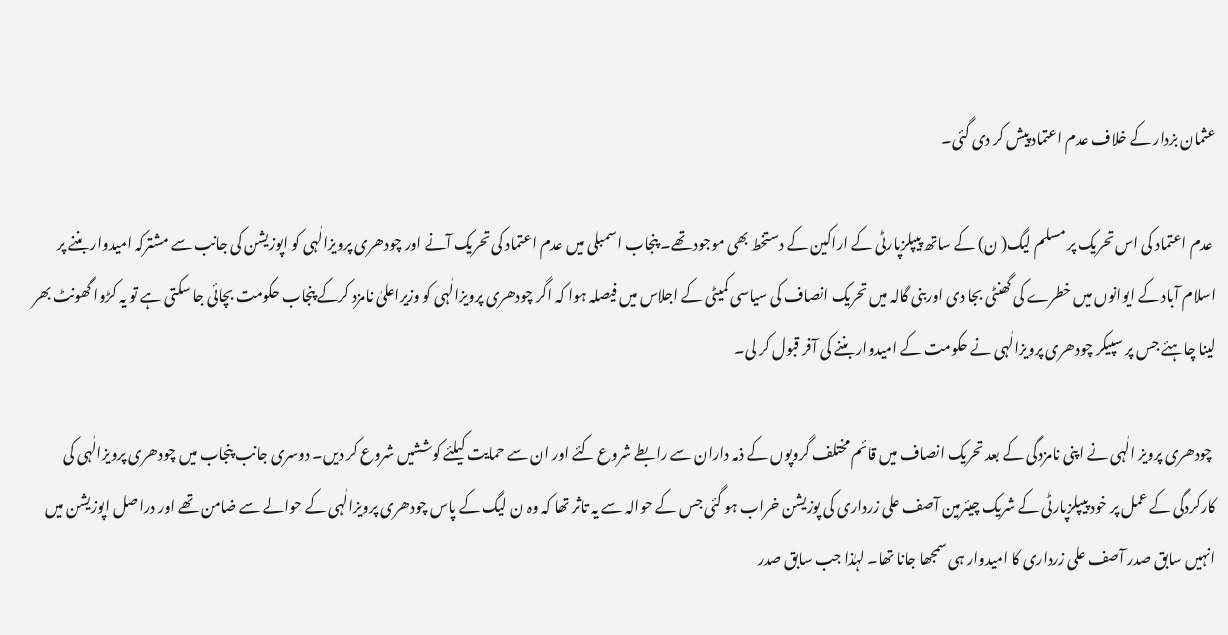عثمان بزدار کے خلاف عدم اعتماد پیش کر دی گئی۔

 عدم اعتماد کی اس تحریک پر مسلم لیگ( ن) کے ساتھ پیپلزپارٹی کے اراکین کے دستخط بھی موجود تھے۔ پنجاب اسمبلی میں عدم اعتماد کی تحریک آنے اور چودھری پرویزالٰہی کو اپوزیشن کی جانب سے مشترکہ امیدوار بننے پر اسلام آباد کے ایوانوں میں خطرے کی گھنٹی بجا دی اوربنی گالہ میں تحریک انصاف کی سیاسی کمیٹی کے اجلاس میں فیصلہ ہوا کہ اگر چودھری پرویزالٰہی کو وزیراعلیٰ نامزد کرکے پنجاب حکومت بچائی جا سکتی ہے تو یہ کڑوا گھونٹ بھر لینا چاہئے جس پر سپیکر چودھری پرویزالٰہی نے حکومت کے امیدوار بننے کی آفر قبول کر لی۔

 چودھری پرویز الٰہی نے اپنی نامزدگی کے بعد تحریک انصاف میں قائم مختلف گروپوں کے ذمہ داران سے رابطے شروع کئے اور ان سے حمایت کیلئے کوششیں شروع کر دیں۔ دوسری جانب پنجاب میں چودھری پرویزالٰہی کی کارکردگی کے عمل پر خود پیپلزپارٹی کے شریک چیئرمین آصف علی زرداری کی پوزیشن خراب ہو گئی جس کے حوالہ سے یہ تاثر تھا کہ وہ ن لیگ کے پاس چودھری پرویزالٰہی کے حوالے سے ضامن تھے اور دراصل اپوزیشن میں انہیں سابق صدر آصف علی زرداری کا امیدوار ہی سمجھا جانا تھا۔ لہٰذا جب سابق صدر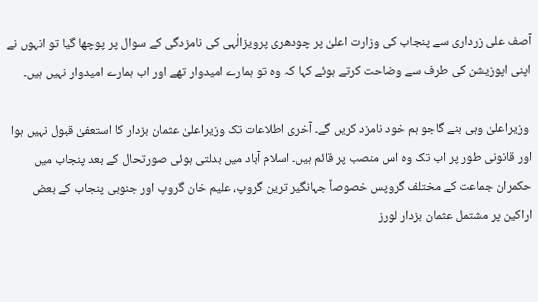آصف علی زرداری سے پنجاب کی وزارت اعلیٰ پر چودھری پرویزالٰہی کی نامزدگی کے سوال پر پوچھا گیا تو انہوں نے اپنی اپوزیشن کی طرف سے وضاحت کرتے ہوئے کہا کہ وہ تو ہمارے امیدوار تھے اور اب ہمارے امیدوار نہیں ہیں۔

 وزیراعلیٰ وہی بنے گاجو ہم خود نامزد کریں گے۔ آخری اطلاعات تک وزیراعلیٰ عثمان بزدار کا استعفیٰ قبول نہیں ہوا اور قانونی طور پر اب تک وہ اس منصب پر قائم ہیں۔ اسلام آباد میں بدلتی ہوئی صورتحال کے بعد پنجاب میں حکمران جماعت کے مختلف گروپس خصوصاً جہانگیر ترین گروپ، علیم خان گروپ اور جنوبی پنجاب کے بعض اراکین پر مشتمل عثمان بزدار لورز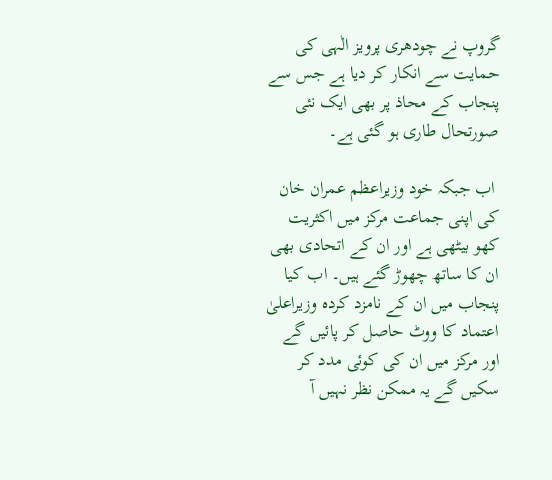گروپ نے چودھری پرویز الٰہی کی حمایت سے انکار کر دیا ہے جس سے پنجاب کے محاذ پر بھی ایک نئی صورتحال طاری ہو گئی ہے۔

 اب جبکہ خود وزیراعظم عمران خان کی اپنی جماعت مرکز میں اکثریت کھو بیٹھی ہے اور ان کے اتحادی بھی ان کا ساتھ چھوڑ گئے ہیں۔ اب کیا پنجاب میں ان کے نامزد کردہ وزیراعلیٰ اعتماد کا ووٹ حاصل کر پائیں گے اور مرکز میں ان کی کوئی مدد کر سکیں گے یہ ممکن نظر نہیں آ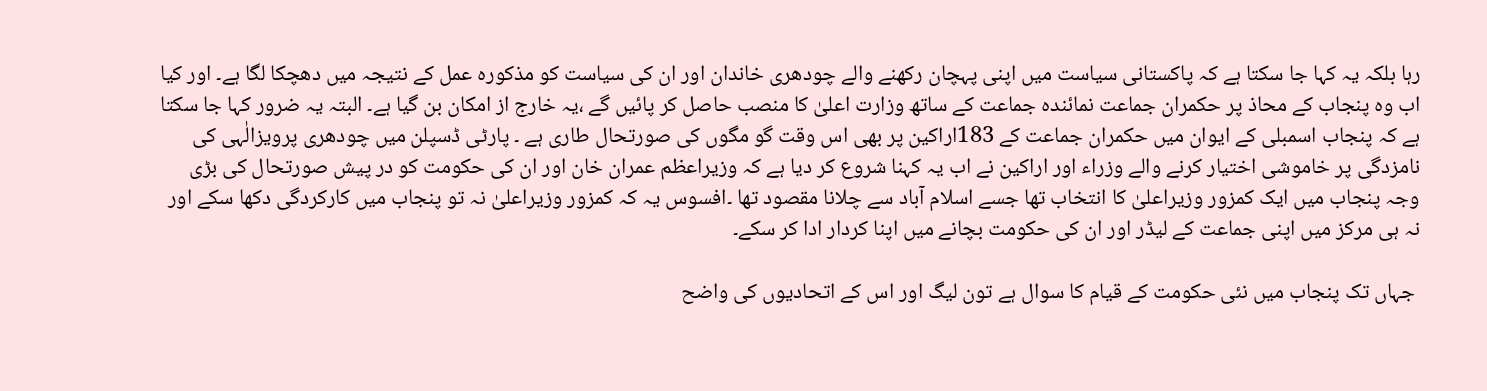رہا بلکہ یہ کہا جا سکتا ہے کہ پاکستانی سیاست میں اپنی پہچان رکھنے والے چودھری خاندان اور ان کی سیاست کو مذکورہ عمل کے نتیجہ میں دھچکا لگا ہے۔ اور کیا اب وہ پنجاب کے محاذ پر حکمران جماعت نمائندہ جماعت کے ساتھ وزارت اعلیٰ کا منصب حاصل کر پائیں گے ،یہ خارج از امکان بن گیا ہے۔ البتہ یہ ضرور کہا جا سکتا ہے کہ پنجاب اسمبلی کے ایوان میں حکمران جماعت کے 183اراکین پر بھی اس وقت گو مگوں کی صورتحال طاری ہے ۔ پارٹی ڈسپلن میں چودھری پرویزالٰہی کی نامزدگی پر خاموشی اختیار کرنے والے وزراء اور اراکین نے اب یہ کہنا شروع کر دیا ہے کہ وزیراعظم عمران خان اور ان کی حکومت کو در پیش صورتحال کی بڑی وجہ پنجاب میں ایک کمزور وزیراعلیٰ کا انتخاب تھا جسے اسلام آباد سے چلانا مقصود تھا ۔افسوس یہ کہ کمزور وزیراعلیٰ نہ تو پنجاب میں کارکردگی دکھا سکے اور نہ ہی مرکز میں اپنی جماعت کے لیڈر اور ان کی حکومت بچانے میں اپنا کردار ادا کر سکے۔

 جہاں تک پنجاب میں نئی حکومت کے قیام کا سوال ہے تون لیگ اور اس کے اتحادیوں کی واضح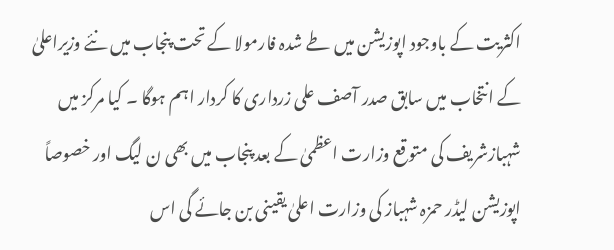اکثریت کے باوجود اپوزیشن میں طے شدہ فارمولا کے تحت پنجاب میں نئے وزیراعلیٰ کے انتخاب میں سابق صدر آصف علی زرداری کا کردار اہم ہوگا ۔ کیا مرکز میں شہبازشریف کی متوقع وزارت اعظمیٰ کے بعد پنجاب میں بھی ن لیگ اور خصوصاً اپوزیشن لیڈر حمزہ شہباز کی وزارت اعلیٰ یقینی بن جائے گی اس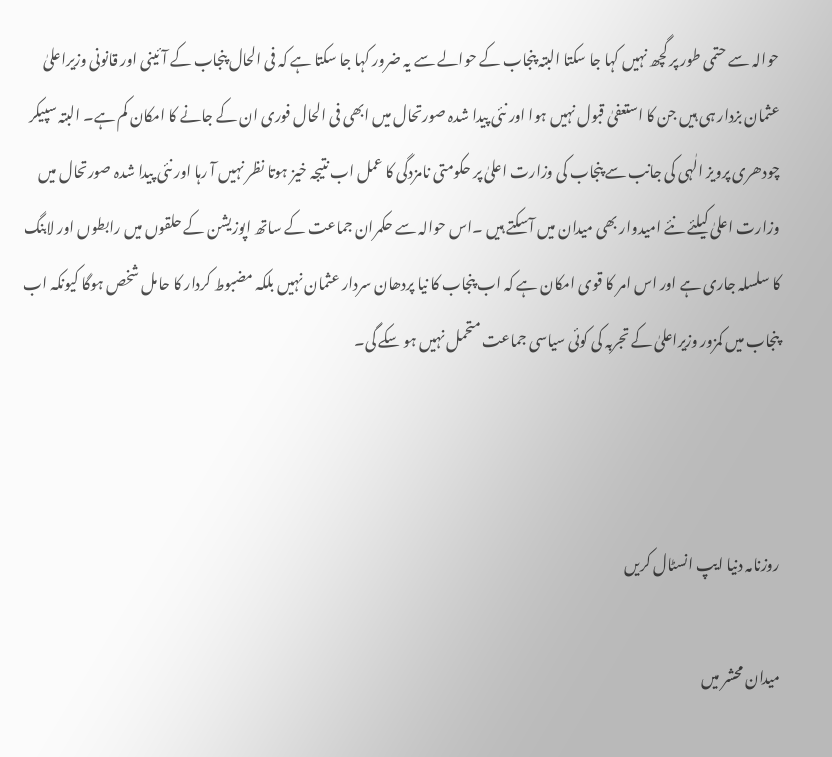حوالہ سے حتمی طور پر گچھ نہیں کہا جا سکتا البتہ پنجاب کے حوالے سے یہ ضرور کہا جا سکتا ہے کہ فی الحال پنجاب کے آئینی اور قانونی وزیراعلیٰ عثمان بزدار ہی ہیں جن کا استعفیٰ قبول نہیں ہوا اور نئی پیدا شدہ صورتحال میں ابھی فی الحال فوری ان کے جانے کا امکان کم ہے۔ البتہ سپیکر چودھری پرویز الٰہی کی جانب سے پنجاب کی وزارت اعلیٰ پر حکومتی نامزدگی کا عمل اب نتیجہ خیز ہوتا نظر نہیں آ رہا اور نئی پیدا شدہ صورتحال میں وزارت اعلیٰ کیلئے نئے امیدوار بھی میدان میں آسکتے ہیں ۔اس حوالہ سے حکمران جماعت کے ساتھ اپوزیشن کے حلقوں میں رابطوں اور لابنگ کا سلسلہ جاری ہے اور اس امر کا قوی امکان ہے کہ اب پنجاب کا نیا پردھان سردار عثمان نہیں بلکہ مضبوط کردار کا حامل شخص ہوگا کیونکہ اب پنجاب میں کمزور وزیراعلیٰ کے تجربہ کی کوئی سیاسی جماعت متحمل نہیں ہو سکے گی۔



روزنامہ دنیا ایپ انسٹال کریں

میدان محشر میں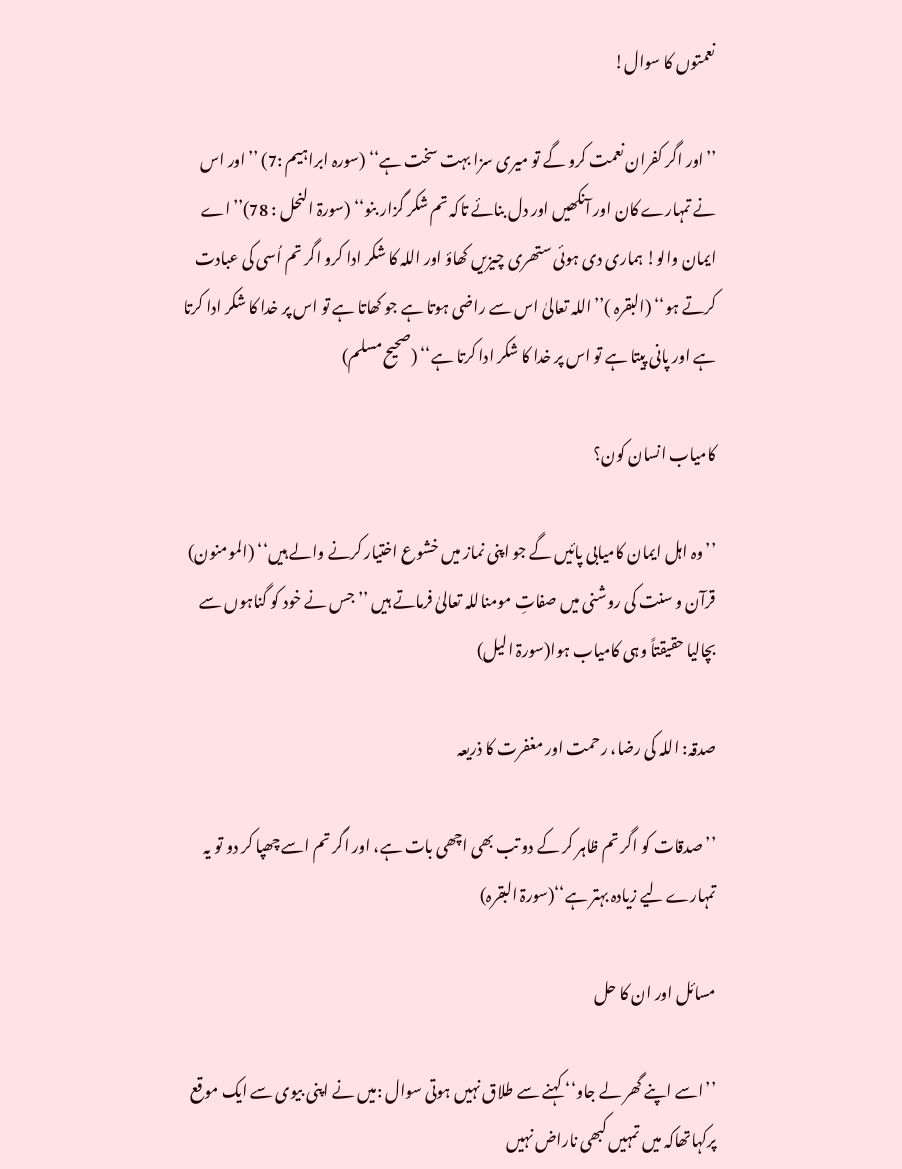نعمتوں کا سوال!

’’اور اگر کفران نعمت کرو گے تو میری سزا بہت سخت ہے‘‘ (سورہ ابراہیم :7) ’’اور اس نے تمہارے کان اور آنکھیں اور دل بنائے تاکہ تم شکر گزار بنو‘‘ (سورۃ النحل : 78)’’اے ایمان والو! ہماری دی ہوئی ستھری چیزیں کھاؤ اور اللہ کا شکر ادا کرو اگر تم اُسی کی عبادت کرتے ہو‘‘ (البقرہ )’’اللہ تعالیٰ اس سے راضی ہوتا ہے جو کھاتا ہے تو اس پر خدا کا شکر ادا کرتا ہے اور پانی پیتا ہے تو اس پر خدا کا شکر ادا کرتا ہے‘‘ (صحیح مسلم)

کامیاب انسان کون؟

’’وہ اہل ایمان کامیابی پائیں گے جو اپنی نماز میں خشوع اختیار کرنے والے ہیں‘‘ (المومنون) قرآن و سنت کی روشنی میں صفاتِ مومناللہ تعالیٰ فرماتے ہیں ’’جس نے خود کو گناہوں سے بچالیا حقیقتاً وہی کامیاب ہوا(سورۃ الیل)

صدقہ: اللہ کی رضا، رحمت اور مغفرت کا ذریعہ

’’صدقات کو اگر تم ظاہر کر کے دو تب بھی اچھی بات ہے، اور اگر تم اسے چھپا کر دو تو یہ تمہارے لیے زیادہ بہتر ہے‘‘(سورۃ البقرہ)

مسائل اور ان کا حل

’’اسے اپنے گھر لے جاو‘‘ کہنے سے طلاق نہیں ہوتی سوال :میں نے اپنی بیوی سے ایک موقع پرکہاتھاکہ میں تمہیں کبھی ناراض نہیں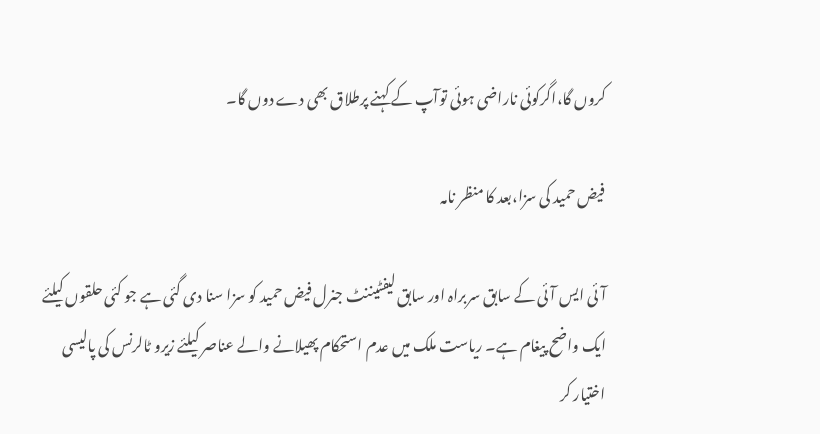کروں گا،اگرکوئی ناراضی ہوئی توآپ کے کہنے پرطلاق بھی دے دوں گا۔

فیض حمید کی سزا،بعد کا منظر نامہ

آئی ایس آئی کے سابق سربراہ اور سابق لیفٹیننٹ جنرل فیض حمید کو سزا سنا دی گئی ہے جو کئی حلقوں کیلئے ایک واضح پیغام ہے۔ ریاست ملک میں عدم استحکام پھیلانے والے عناصر کیلئے زیرو ٹالرنس کی پالیسی اختیار کر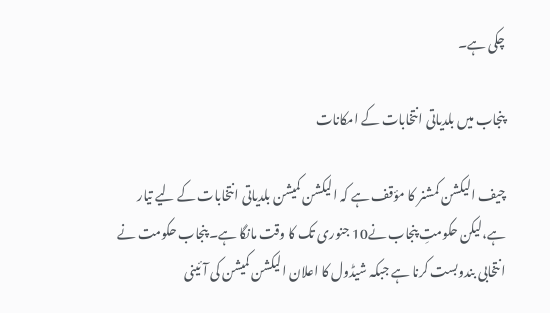چکی ہے۔

پنجاب میں بلدیاتی انتخابات کے امکانات

چیف الیکشن کمشنر کا مؤقف ہے کہ الیکشن کمیشن بلدیاتی انتخابات کے لیے تیار ہے،لیکن حکومتِ پنجاب نے10 جنوری تک کا وقت مانگا ہے۔ پنجاب حکومت نے انتخابی بندوبست کرنا ہے جبکہ شیڈول کا اعلان الیکشن کمیشن کی آئینی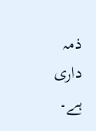ذمہ داری ہے۔